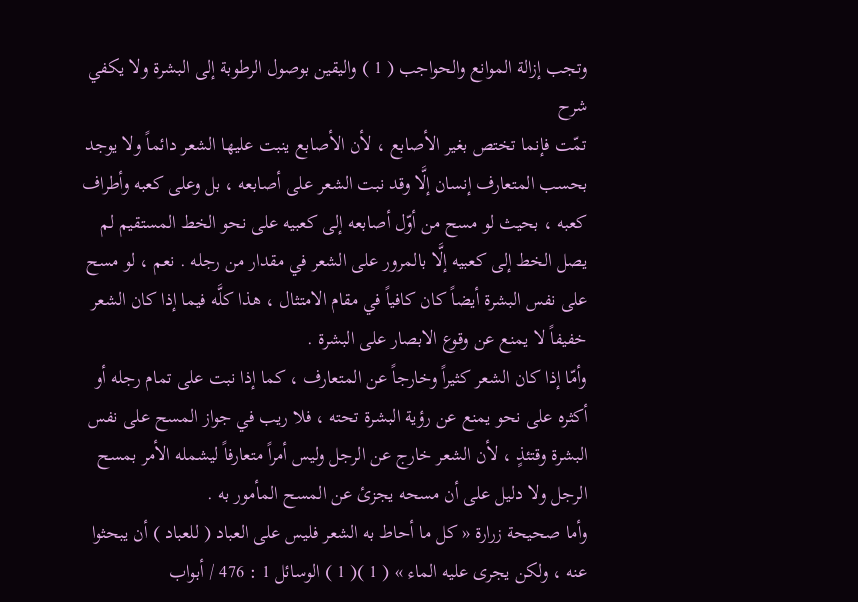وتجب إزالة الموانع والحواجب ( 1 ) واليقين بوصول الرطوبة إلى البشرة ولا يكفي
شرح
تمّت فإنما تختص بغير الأصابع ، لأن الأصابع ينبت عليها الشعر دائماً ولا يوجد بحسب المتعارف إنسان إلَّا وقد نبت الشعر على أصابعه ، بل وعلى كعبه وأطراف كعبه ، بحيث لو مسح من أوّل أصابعه إلى كعبيه على نحو الخط المستقيم لم يصل الخط إلى كعبيه إلَّا بالمرور على الشعر في مقدار من رجله . نعم ، لو مسح على نفس البشرة أيضاً كان كافياً في مقام الامتثال ، هذا كلَّه فيما إذا كان الشعر خفيفاً لا يمنع عن وقوع الابصار على البشرة .
وأمّا إذا كان الشعر كثيراً وخارجاً عن المتعارف ، كما إذا نبت على تمام رجله أو أكثره على نحو يمنع عن رؤية البشرة تحته ، فلا ريب في جواز المسح على نفس البشرة وقتئذٍ ، لأن الشعر خارج عن الرجل وليس أمراً متعارفاً ليشمله الأمر بمسح الرجل ولا دليل على أن مسحه يجزئ عن المسح المأمور به .
وأما صحيحة زرارة « كل ما أحاط به الشعر فليس على العباد ( للعباد ) أن يبحثوا عنه ، ولكن يجرى عليه الماء » ( 1 )( 1 ) الوسائل 1 : 476 / أبواب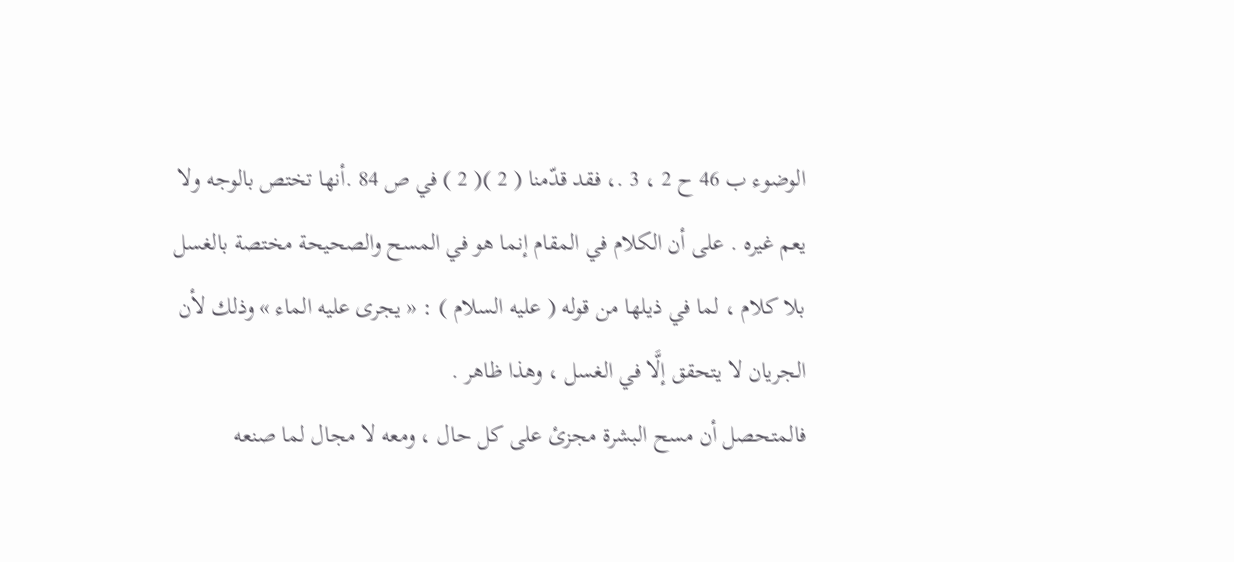الوضوء ب 46 ح 2 ، 3 .، فقد قدّمنا ( 2 )( 2 ) في ص 84 .أنها تختص بالوجه ولا يعم غيره . على أن الكلام في المقام إنما هو في المسح والصحيحة مختصة بالغسل بلا كلام ، لما في ذيلها من قوله ( عليه السلام ) : « يجرى عليه الماء » وذلك لأن الجريان لا يتحقق إلَّا في الغسل ، وهذا ظاهر .
فالمتحصل أن مسح البشرة مجزئ على كل حال ، ومعه لا مجال لما صنعه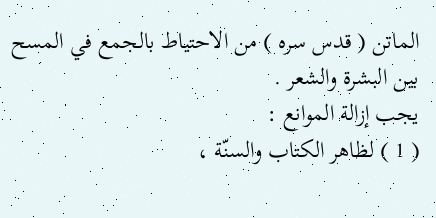الماتن ( قدس سره ) من الاحتياط بالجمع في المسح بين البشرة والشعر .
يجب إزالة الموانع :
( 1 ) لظاهر الكتاب والسنّة ،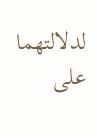لدلالتهما على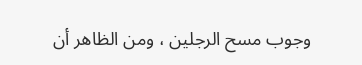وجوب مسح الرجلين ، ومن الظاهر أن